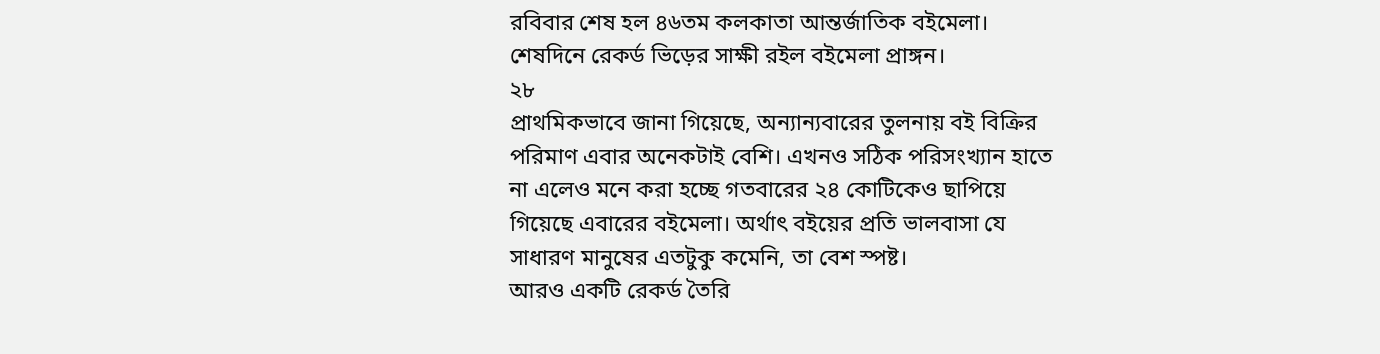রবিবার শেষ হল ৪৬তম কলকাতা আন্তর্জাতিক বইমেলা। শেষদিনে রেকর্ড ভিড়ের সাক্ষী রইল বইমেলা প্রাঙ্গন।
২৮
প্রাথমিকভাবে জানা গিয়েছে, অন্যান্যবারের তুলনায় বই বিক্রির পরিমাণ এবার অনেকটাই বেশি। এখনও সঠিক পরিসংখ্যান হাতে না এলেও মনে করা হচ্ছে গতবারের ২৪ কোটিকেও ছাপিয়ে গিয়েছে এবারের বইমেলা। অর্থাৎ বইয়ের প্রতি ভালবাসা যে সাধারণ মানুষের এতটুকু কমেনি, তা বেশ স্পষ্ট।
আরও একটি রেকর্ড তৈরি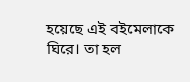হয়েছে এই বইমেলাকে ঘিরে। তা হল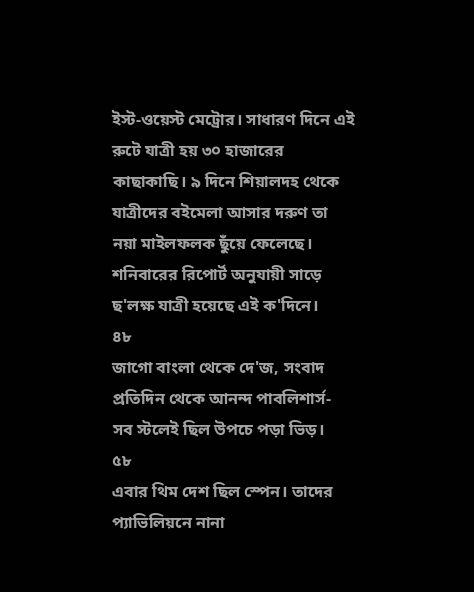ইস্ট-ওয়েস্ট মেট্রোর। সাধারণ দিনে এই রুটে যাত্রী হয় ৩০ হাজারের কাছাকাছি। ৯ দিনে শিয়ালদহ থেকে যাত্রীদের বইমেলা আসার দরুণ তা নয়া মাইলফলক ছুঁয়ে ফেলেছে। শনিবারের রিপোর্ট অনুযায়ী সাড়ে ছ'লক্ষ যাত্রী হয়েছে এই ক'দিনে।
৪৮
জাগো বাংলা থেকে দে'জ, সংবাদ প্রতিদিন থেকে আনন্দ পাবলিশার্স- সব স্টলেই ছিল উপচে পড়া ভিড়।
৫৮
এবার থিম দেশ ছিল স্পেন। তাদের প্যাভিলিয়নে নানা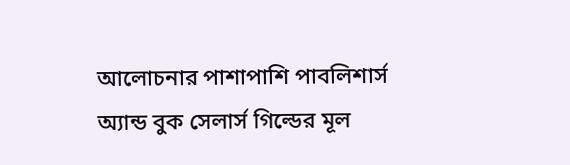আলোচনার পাশাপাশি পাবলিশার্স অ্যান্ড বুক সেলার্স গিল্ডের মূল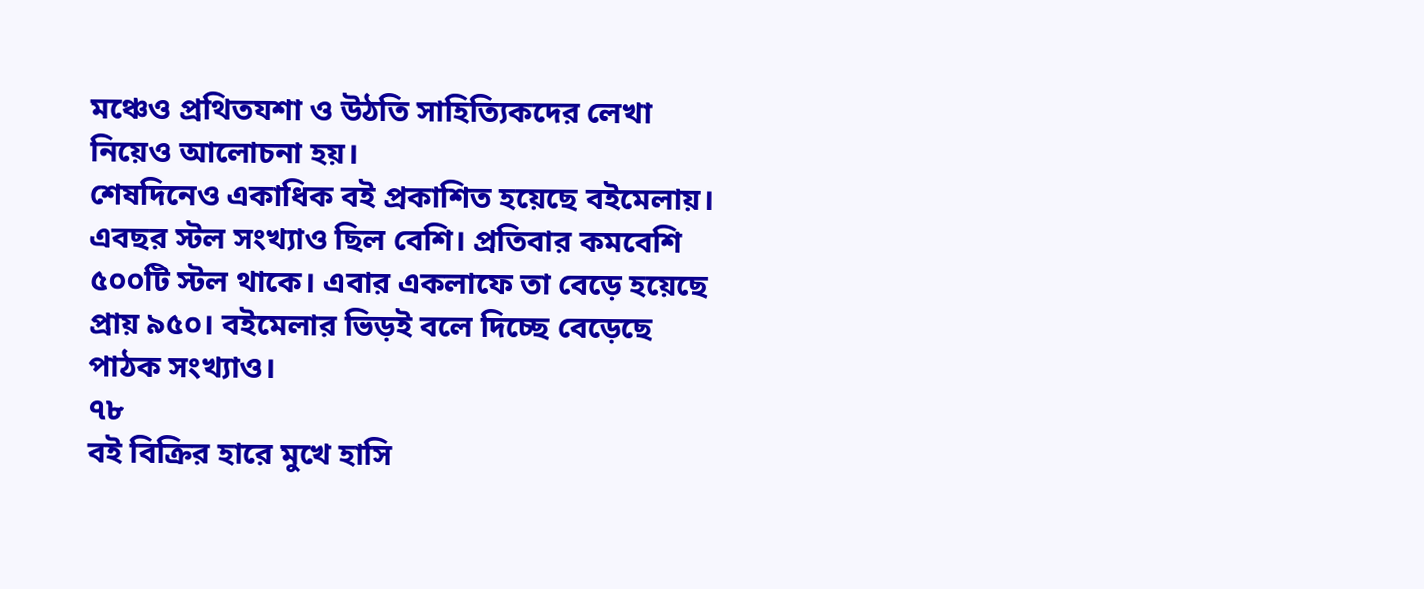মঞ্চেও প্রথিতযশা ও উঠতি সাহিত্যিকদের লেখা নিয়েও আলোচনা হয়।
শেষদিনেও একাধিক বই প্রকাশিত হয়েছে বইমেলায়। এবছর স্টল সংখ্যাও ছিল বেশি। প্রতিবার কমবেশি ৫০০টি স্টল থাকে। এবার একলাফে তা বেড়ে হয়েছে প্রায় ৯৫০। বইমেলার ভিড়ই বলে দিচ্ছে বেড়েছে পাঠক সংখ্যাও।
৭৮
বই বিক্রির হারে মুখে হাসি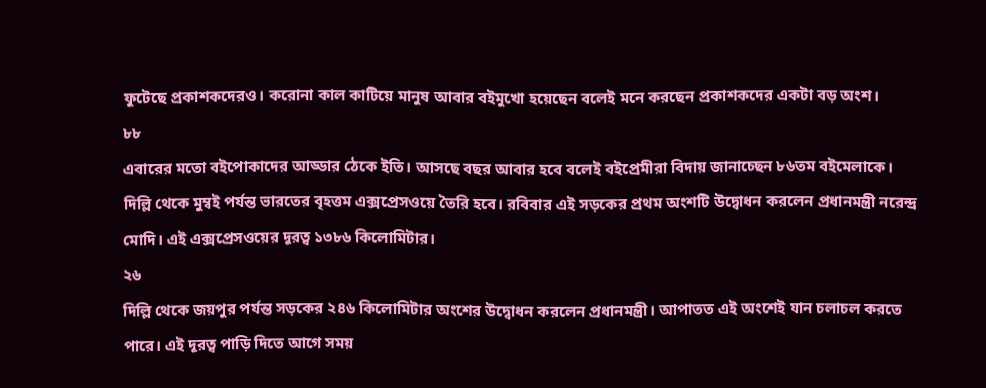ফুটেছে প্রকাশকদেরও। করোনা কাল কাটিয়ে মানুষ আবার বইমুখো হয়েছেন বলেই মনে করছেন প্রকাশকদের একটা বড় অংশ।
৮৮
এবারের মতো বইপোকাদের আড্ডার ঠেকে ইতি। আসছে বছর আবার হবে বলেই বইপ্রেমীরা বিদায় জানাচ্ছেন ৮৬তম বইমেলাকে।
দিল্লি থেকে মুম্বই পর্যন্ত ভারতের বৃহত্তম এক্সপ্রেসওয়ে তৈরি হবে। রবিবার এই সড়কের প্রথম অংশটি উদ্বোধন করলেন প্রধানমন্ত্রী নরেন্দ্র মোদি। এই এক্সপ্রেসওয়ের দূরত্ব ১৩৮৬ কিলোমিটার।
২৬
দিল্লি থেকে জয়পুর পর্যন্ত সড়কের ২৪৬ কিলোমিটার অংশের উদ্বোধন করলেন প্রধানমন্ত্রী। আপাতত এই অংশেই যান চলাচল করতে পারে। এই দূরত্ব পাড়ি দিতে আগে সময়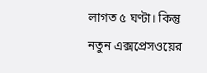লাগত ৫ ঘণ্টা। কিন্তু নতুন এক্সপ্রেসওয়ের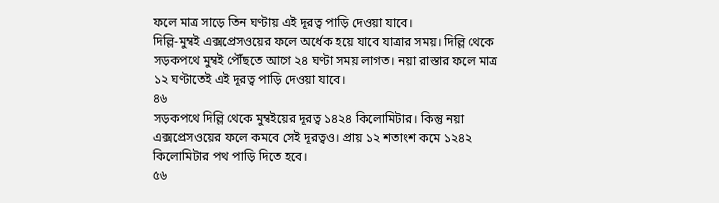ফলে মাত্র সাড়ে তিন ঘণ্টায় এই দূরত্ব পাড়ি দেওয়া যাবে।
দিল্লি-মুম্বই এক্সপ্রেসওয়ের ফলে অর্ধেক হয়ে যাবে যাত্রার সময়। দিল্লি থেকে সড়কপথে মুম্বই পৌঁছতে আগে ২৪ ঘণ্টা সময় লাগত। নয়া রাস্তার ফলে মাত্র ১২ ঘণ্টাতেই এই দূরত্ব পাড়ি দেওয়া যাবে।
৪৬
সড়কপথে দিল্লি থেকে মুম্বইয়ের দূরত্ব ১৪২৪ কিলোমিটার। কিন্তু নয়া এক্সপ্রেসওয়ের ফলে কমবে সেই দূরত্বও। প্রায় ১২ শতাংশ কমে ১২৪২ কিলোমিটার পথ পাড়ি দিতে হবে।
৫৬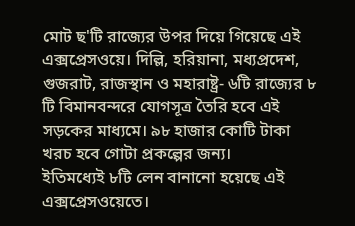মোট ছ'টি রাজ্যের উপর দিয়ে গিয়েছে এই এক্সপ্রেসওয়ে। দিল্লি, হরিয়ানা, মধ্যপ্রদেশ, গুজরাট, রাজস্থান ও মহারাষ্ট্র- ৬টি রাজ্যের ৮ টি বিমানবন্দরে যোগসূত্র তৈরি হবে এই সড়কের মাধ্যমে। ৯৮ হাজার কোটি টাকা খরচ হবে গোটা প্রকল্পের জন্য।
ইতিমধ্যেই ৮টি লেন বানানো হয়েছে এই এক্সপ্রেসওয়েতে।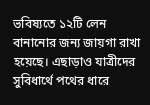ভবিষ্যতে ১২টি লেন বানানোর জন্য জায়গা রাখা হয়েছে। এছাড়াও যাত্রীদের সুবিধার্থে পথের ধারে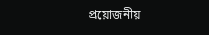প্রয়োজনীয়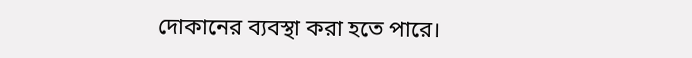দোকানের ব্যবস্থা করা হতে পারে।